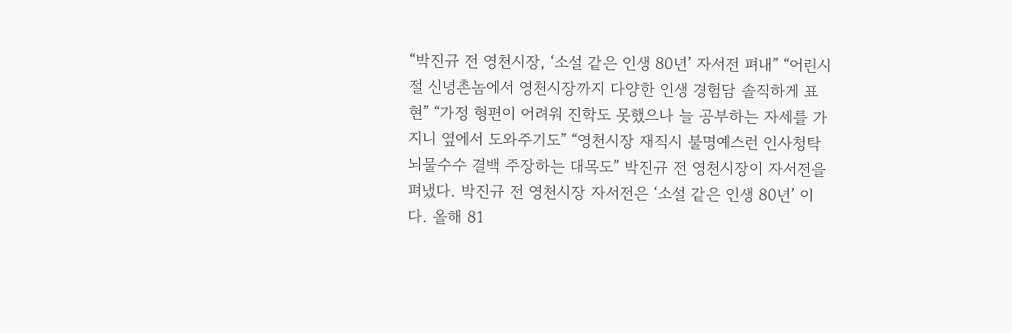“박진규 전 영천시장, ‘소설 같은 인생 80년’ 자서전 펴내” “어린시절 신녕촌놈에서 영천시장까지 다양한 인생 경험담 솔직하게 표현” “가정 형편이 어려워 진학도 못했으나 늘 공부하는 자세를 가지니 옆에서 도와주기도” “영천시장 재직시 불명예스런 인사청탁 뇌물수수 결백 주장하는 대목도” 박진규 전 영천시장이 자서전을 펴냈다. 박진규 전 영천시장 자서전은 ‘소설 같은 인생 80년’ 이다. 올해 81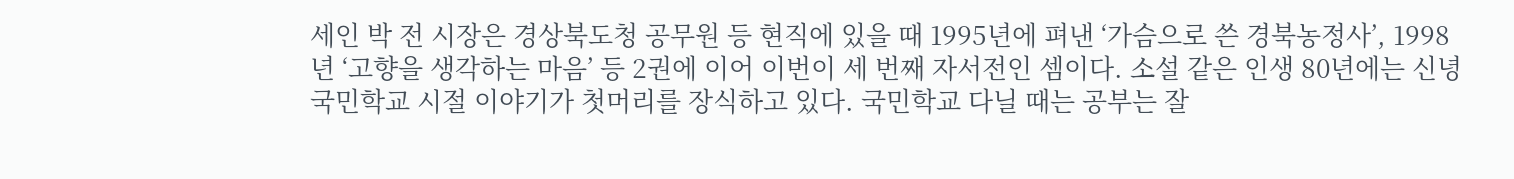세인 박 전 시장은 경상북도청 공무원 등 현직에 있을 때 1995년에 펴낸 ‘가슴으로 쓴 경북농정사’, 1998년 ‘고향을 생각하는 마음’ 등 2권에 이어 이번이 세 번째 자서전인 셈이다. 소설 같은 인생 80년에는 신녕국민학교 시절 이야기가 첫머리를 장식하고 있다. 국민학교 다닐 때는 공부는 잘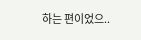하는 편이었으..